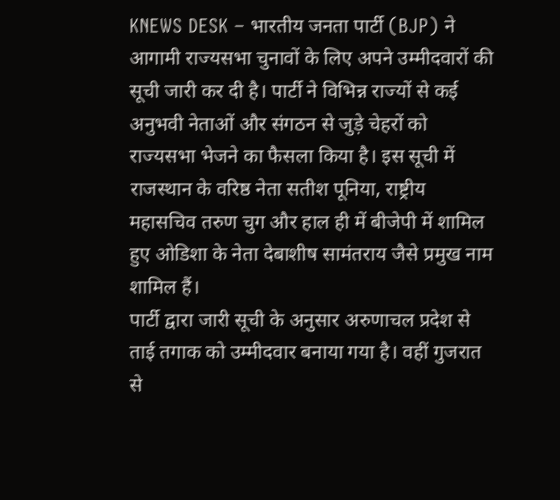KNEWS DESK – भारतीय जनता पार्टी (BJP) ने आगामी राज्यसभा चुनावों के लिए अपने उम्मीदवारों की सूची जारी कर दी है। पार्टी ने विभिन्न राज्यों से कई अनुभवी नेताओं और संगठन से जुड़े चेहरों को राज्यसभा भेजने का फैसला किया है। इस सूची में राजस्थान के वरिष्ठ नेता सतीश पूनिया, राष्ट्रीय महासचिव तरुण चुग और हाल ही में बीजेपी में शामिल हुए ओडिशा के नेता देबाशीष सामंतराय जैसे प्रमुख नाम शामिल हैं।
पार्टी द्वारा जारी सूची के अनुसार अरुणाचल प्रदेश से ताई तगाक को उम्मीदवार बनाया गया है। वहीं गुजरात से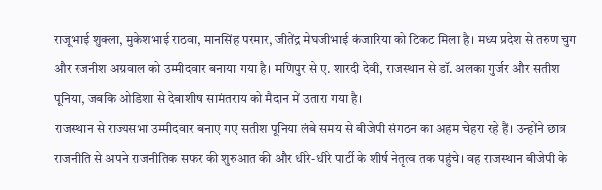राजूभाई शुक्ला, मुकेशभाई राठवा, मानसिंह परमार, जीतेंद्र मेघजीभाई कंजारिया को टिकट मिला है। मध्य प्रदेश से तरुण चुग और रजनीश अग्रवाल को उम्मीदवार बनाया गया है। मणिपुर से ए. शारदी देवी, राजस्थान से डॉ. अलका गुर्जर और सतीश पूनिया, जबकि ओडिशा से देबाशीष सामंतराय को मैदान में उतारा गया है।
राजस्थान से राज्यसभा उम्मीदवार बनाए गए सतीश पूनिया लंबे समय से बीजेपी संगठन का अहम चेहरा रहे हैं। उन्होंने छात्र राजनीति से अपने राजनीतिक सफर की शुरुआत की और धीरे-धीरे पार्टी के शीर्ष नेतृत्व तक पहुंचे। वह राजस्थान बीजेपी के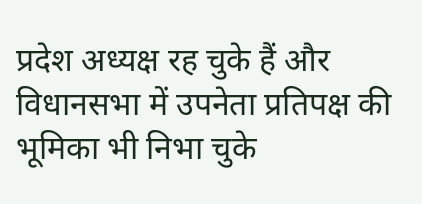प्रदेश अध्यक्ष रह चुके हैं और विधानसभा में उपनेता प्रतिपक्ष की भूमिका भी निभा चुके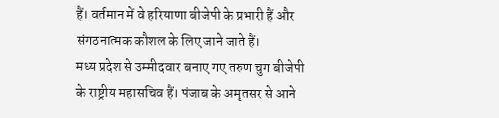हैं। वर्तमान में वे हरियाणा बीजेपी के प्रभारी हैं और संगठनात्मक कौशल के लिए जाने जाते हैं।
मध्य प्रदेश से उम्मीदवार बनाए गए तरुण चुग बीजेपी के राष्ट्रीय महासचिव हैं। पंजाब के अमृतसर से आने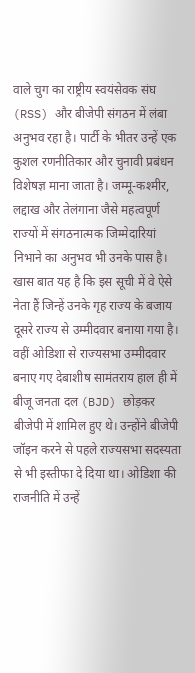वाले चुग का राष्ट्रीय स्वयंसेवक संघ (RSS) और बीजेपी संगठन में लंबा अनुभव रहा है। पार्टी के भीतर उन्हें एक कुशल रणनीतिकार और चुनावी प्रबंधन विशेषज्ञ माना जाता है। जम्मू-कश्मीर, लद्दाख और तेलंगाना जैसे महत्वपूर्ण राज्यों में संगठनात्मक जिम्मेदारियां निभाने का अनुभव भी उनके पास है। खास बात यह है कि इस सूची में वे ऐसे नेता हैं जिन्हें उनके गृह राज्य के बजाय दूसरे राज्य से उम्मीदवार बनाया गया है।
वहीं ओडिशा से राज्यसभा उम्मीदवार बनाए गए देबाशीष सामंतराय हाल ही में बीजू जनता दल (BJD) छोड़कर बीजेपी में शामिल हुए थे। उन्होंने बीजेपी जॉइन करने से पहले राज्यसभा सदस्यता से भी इस्तीफा दे दिया था। ओडिशा की राजनीति में उन्हें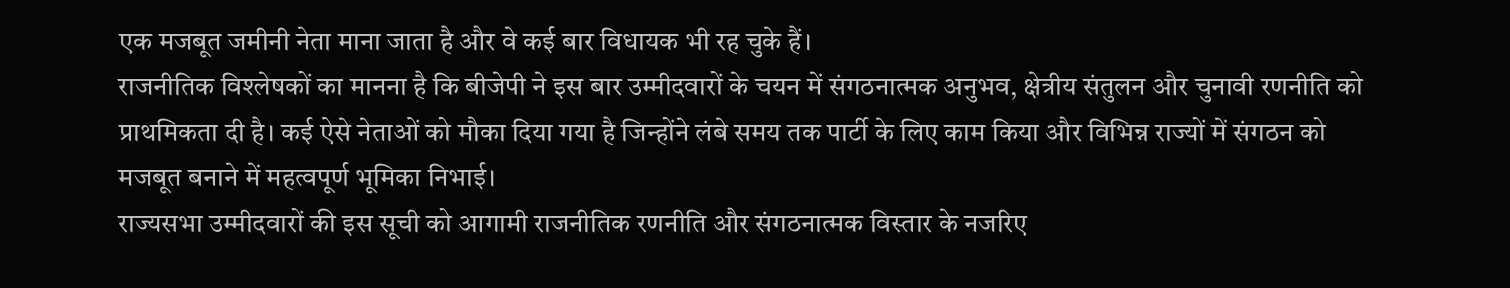एक मजबूत जमीनी नेता माना जाता है और वे कई बार विधायक भी रह चुके हैं।
राजनीतिक विश्लेषकों का मानना है कि बीजेपी ने इस बार उम्मीदवारों के चयन में संगठनात्मक अनुभव, क्षेत्रीय संतुलन और चुनावी रणनीति को प्राथमिकता दी है। कई ऐसे नेताओं को मौका दिया गया है जिन्होंने लंबे समय तक पार्टी के लिए काम किया और विभिन्न राज्यों में संगठन को मजबूत बनाने में महत्वपूर्ण भूमिका निभाई।
राज्यसभा उम्मीदवारों की इस सूची को आगामी राजनीतिक रणनीति और संगठनात्मक विस्तार के नजरिए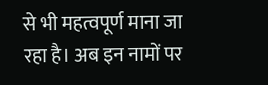से भी महत्वपूर्ण माना जा रहा है। अब इन नामों पर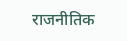राजनीतिक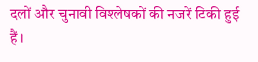दलों और चुनावी विश्लेषकों की नजरें टिकी हुई हैं।